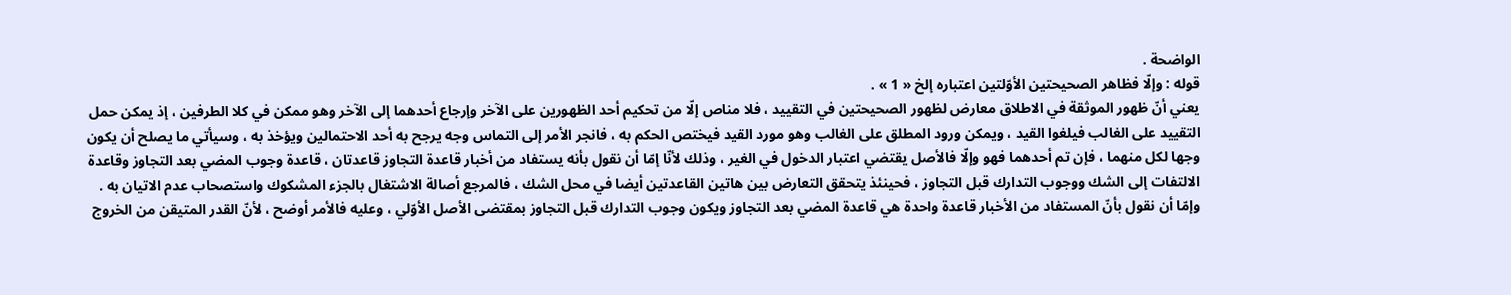الواضحة .
قوله : وإلّا فظاهر الصحيحتين الأوّلتين اعتباره إلخ « 1 » .
يعني أنّ ظهور الموثقة في الاطلاق معارض لظهور الصحيحتين في التقييد ، فلا مناص إلّا من تحكيم أحد الظهورين على الآخر وإرجاع أحدهما إلى الآخر وهو ممكن في كلا الطرفين ، إذ يمكن حمل التقييد على الغالب فيلغوا القيد ، ويمكن ورود المطلق على الغالب وهو مورد القيد فيختص الحكم به ، فانجر الأمر إلى التماس وجه يرجح به أحد الاحتمالين ويؤخذ به ، وسيأتي ما يصلح أن يكون وجها لكل منهما ، فإن تم أحدهما فهو وإلّا فالأصل يقتضي اعتبار الدخول في الغير ، وذلك لأنّا إمّا أن نقول بأنه يستفاد من أخبار قاعدة التجاوز قاعدتان ، قاعدة وجوب المضي بعد التجاوز وقاعدة الالتفات إلى الشك ووجوب التدارك قبل التجاوز ، فحينئذ يتحقق التعارض بين هاتين القاعدتين أيضا في محل الشك ، فالمرجع أصالة الاشتغال بالجزء المشكوك واستصحاب عدم الاتيان به .
وإمّا أن نقول بأنّ المستفاد من الأخبار قاعدة واحدة هي قاعدة المضي بعد التجاوز ويكون وجوب التدارك قبل التجاوز بمقتضى الأصل الأوّلي ، وعليه فالأمر أوضح ، لأنّ القدر المتيقن من الخروج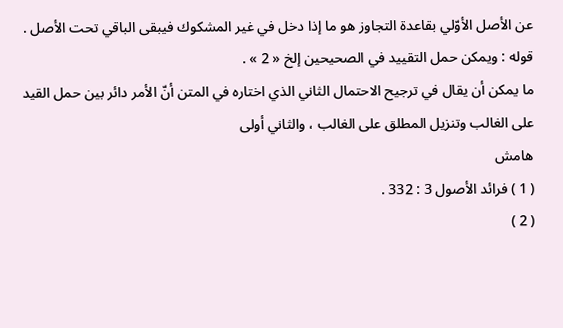عن الأصل الأوّلي بقاعدة التجاوز هو ما إذا دخل في غير المشكوك فيبقى الباقي تحت الأصل .
قوله : ويمكن حمل التقييد في الصحيحين إلخ « 2 » .
ما يمكن أن يقال في ترجيح الاحتمال الثاني الذي اختاره في المتن أنّ الأمر دائر بين حمل القيد على الغالب وتنزيل المطلق على الغالب ، والثاني أولى
هامش
( 1 ) فرائد الأصول 3 : 332 .
( 2 )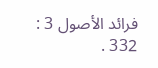فرائد الأصول 3 : 332 .